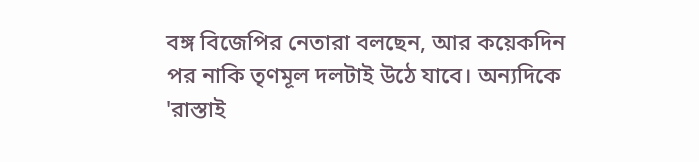বঙ্গ বিজেপির নেতারা বলছেন, আর কয়েকদিন পর নাকি তৃণমূল দলটাই উঠে যাবে। অন্যদিকে 'রাস্তাই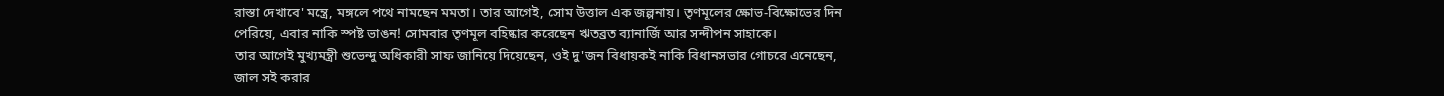রাস্তা দেখাবে' মন্ত্রে, মঙ্গলে পথে নামছেন মমতা। তার আগেই, সোম উত্তাল এক জল্পনায়। তৃণমূলের ক্ষোভ-বিক্ষোভের দিন পেরিয়ে, এবার নাকি স্পষ্ট ভাঙন! সোমবার তৃণমূল বহিষ্কার করেছেন ঋতব্রত ব্যানার্জি আর সন্দীপন সাহাকে।
তার আগেই মুখ্যমন্ত্রী শুভেন্দু অধিকারী সাফ জানিয়ে দিয়েছেন, ওই দু'জন বিধায়কই নাকি বিধানসভার গোচরে এনেছেন, জাল সই করার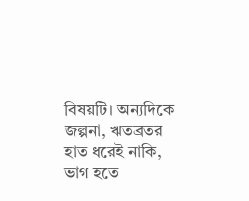বিষয়টি। অন্যদিকে জল্পনা, ঋতব্রতর হাত ধরেই নাকি, ভাগ হতে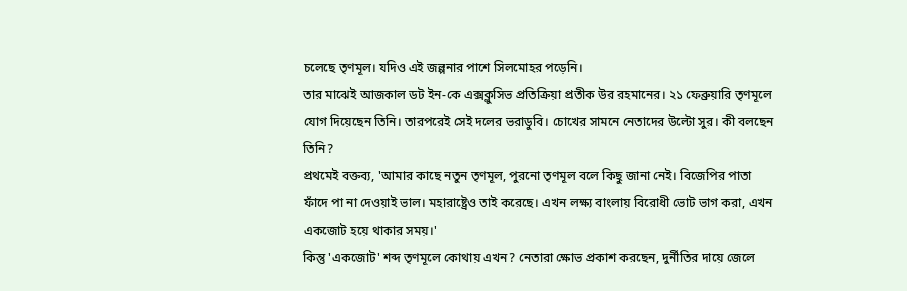চলেছে তৃণমূল। যদিও এই জল্পনার পাশে সিলমোহর পড়েনি।
তার মাঝেই আজকাল ডট ইন-কে এক্সক্লুসিভ প্রতিক্রিয়া প্রতীক উর রহমানের। ২১ ফেব্রুয়ারি তৃণমূলে যোগ দিয়েছেন তিনি। তারপরেই সেই দলের ভরাডুবি। চোখের সামনে নেতাদের উল্টো সুর। কী বলছেন তিনি?
প্রথমেই বক্তব্য, 'আমার কাছে নতুন তৃণমূল, পুরনো তৃণমূল বলে কিছু জানা নেই। বিজেপির পাতা ফাঁদে পা না দেওয়াই ভাল। মহারাষ্ট্রেও তাই করেছে। এখন লক্ষ্য বাংলায় বিরোধী ভোট ভাগ করা, এখন একজোট হয়ে থাকার সময়।'
কিন্তু 'একজোট' শব্দ তৃণমূলে কোথায় এখন? নেতারা ক্ষোভ প্রকাশ করছেন, দুর্নীতির দায়ে জেলে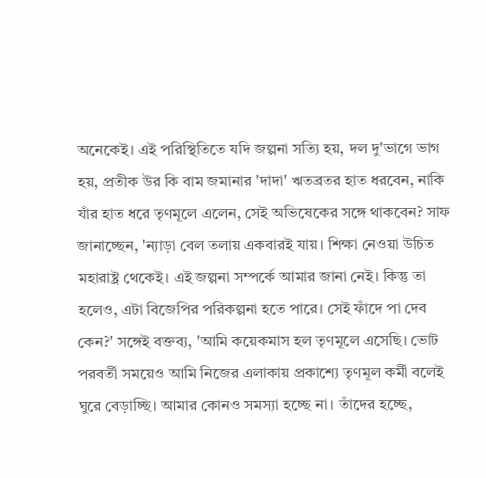অনেকেই। এই পরিস্থিতিতে যদি জল্পনা সত্যি হয়, দল দু'ভাগে ভাগ হয়, প্রতীক উর কি বাম জমানার 'দাদা' ঋতব্রতর হাত ধরবেন, নাকি যাঁর হাত ধরে তৃণমূলে এলেন, সেই অভিষেকের সঙ্গে থাকবেন? সাফ জানাচ্ছেন, 'ন্যাড়া বেল তলায় একবারই যায়। শিক্ষা নেওয়া উচিত মহারাষ্ট্র থেকেই। এই জল্পনা সম্পর্কে আমার জানা নেই। কিন্তু তা হলেও, এটা বিজেপির পরিকল্পনা হতে পারে। সেই ফাঁদে পা দেব কেন?' সঙ্গেই বক্তব্য, 'আমি কয়েকমাস হল তৃণমূলে এসেছি। ভোট পরবর্তী সময়েও আমি নিজের এলাকায় প্রকাশ্যে তৃণমূল কর্মী বলেই ঘুরে বেড়াচ্ছি। আমার কোনও সমস্যা হচ্ছে না। তাঁদের হচ্ছে,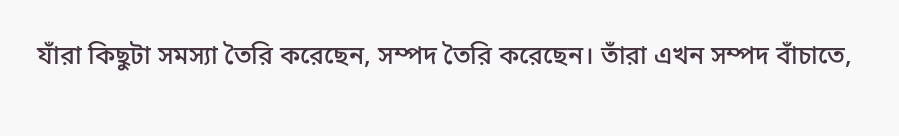যাঁরা কিছুটা সমস্যা তৈরি করেছেন, সম্পদ তৈরি করেছেন। তাঁরা এখন সম্পদ বাঁচাতে,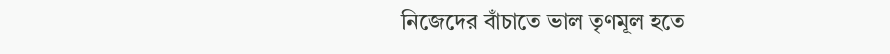নিজেদের বাঁচাতে ভাল তৃণমূল হতে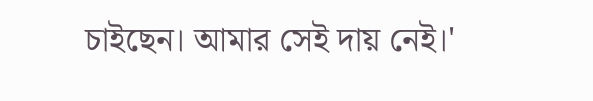চাইছেন। আমার সেই দায় নেই।'